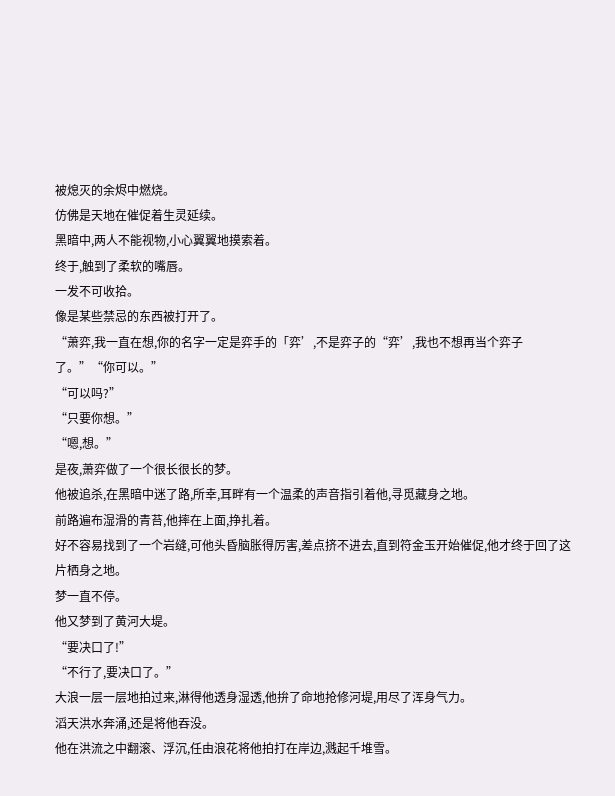被熄灭的余烬中燃烧。
仿佛是天地在催促着生灵延续。
黑暗中,两人不能视物,小心翼翼地摸索着。
终于,触到了柔软的嘴唇。
一发不可收拾。
像是某些禁忌的东西被打开了。
“萧弈,我一直在想,你的名字一定是弈手的「弈’,不是弈子的“弈’,我也不想再当个弈子了。”“你可以。”
“可以吗?”
“只要你想。”
“嗯,想。”
是夜,萧弈做了一个很长很长的梦。
他被追杀,在黑暗中迷了路,所幸,耳畔有一个温柔的声音指引着他,寻觅藏身之地。
前路遍布湿滑的青苔,他摔在上面,挣扎着。
好不容易找到了一个岩缝,可他头昏脑胀得厉害,差点挤不进去,直到符金玉开始催促,他才终于回了这片栖身之地。
梦一直不停。
他又梦到了黄河大堤。
“要决口了!”
“不行了,要决口了。”
大浪一层一层地拍过来,淋得他透身湿透,他拚了命地抢修河堤,用尽了浑身气力。
滔天洪水奔涌,还是将他吞没。
他在洪流之中翻滚、浮沉,任由浪花将他拍打在岸边,溅起千堆雪。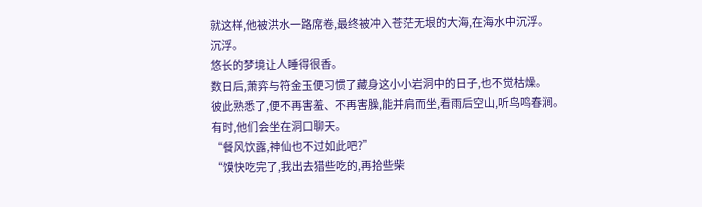就这样,他被洪水一路席卷,最终被冲入苍茫无垠的大海,在海水中沉浮。
沉浮。
悠长的梦境让人睡得很香。
数日后,萧弈与符金玉便习惯了藏身这小小岩洞中的日子,也不觉枯燥。
彼此熟悉了,便不再害羞、不再害臊,能并肩而坐,看雨后空山,听鸟鸣春涧。
有时,他们会坐在洞口聊天。
“餐风饮露,神仙也不过如此吧?”
“馍快吃完了,我出去猎些吃的,再拾些柴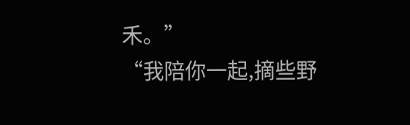禾。”
“我陪你一起,摘些野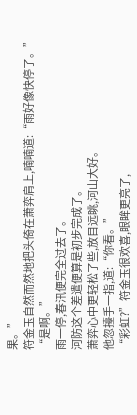果。”
符金玉自然而然地把头倚在萧弈肩上,喃喃道:“雨好像快停了。”
“是啊。”
雨一停,春汛便完全过去了。
河防这个差遣便算是初步完成了。
萧弈心中更轻松了些,放目远眺,河山大好。
他忽擡手一指,道:“你看。”
“彩虹?”符金玉很欢喜,眼眸更亮了,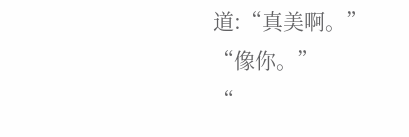道:“真美啊。”
“像你。”
“